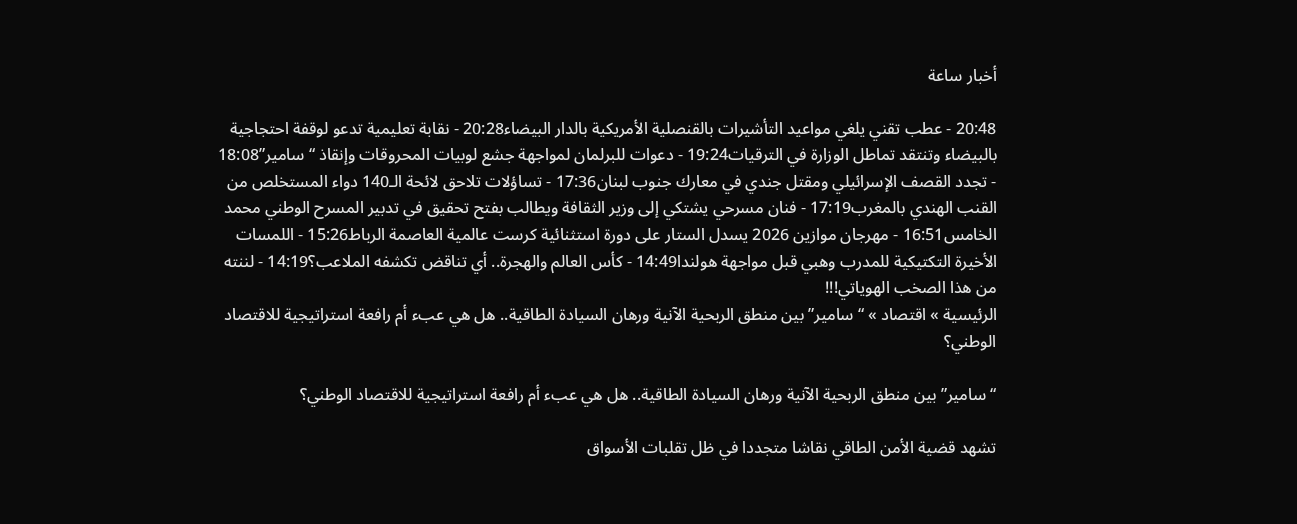أخبار ساعة

20:48 - عطب تقني يلغي مواعيد التأشيرات بالقنصلية الأمريكية بالدار البيضاء20:28 - نقابة تعليمية تدعو لوقفة احتجاجية بالبيضاء وتنتقد تماطل الوزارة في الترقيات19:24 - دعوات للبرلمان لمواجهة جشع لوبيات المحروقات وإنقاذ “سامير”18:08 - تجدد القصف الإسرائيلي ومقتل جندي في معارك جنوب لبنان17:36 - تساؤلات تلاحق لائحة الـ140 دواء المستخلص من القنب الهندي بالمغرب17:19 - فنان مسرحي يشتكي إلى وزير الثقافة ويطالب بفتح تحقيق في تدبير المسرح الوطني محمد الخامس16:51 - مهرجان موازين 2026 يسدل الستار على دورة استثنائية كرست عالمية العاصمة الرباط15:26 - اللمسات الأخيرة التكتيكية للمدرب وهبي قبل مواجهة هولندا14:49 - كأس العالم والهجرة.. أي تناقض تكشفه الملاعب؟14:19 - لننته من هذا الصخب الهوياتي!!!
الرئيسية » اقتصاد » “سامير” بين منطق الربحية الآنية ورهان السيادة الطاقية.. هل هي عبء أم رافعة استراتيجية للاقتصاد الوطني؟

“سامير” بين منطق الربحية الآنية ورهان السيادة الطاقية.. هل هي عبء أم رافعة استراتيجية للاقتصاد الوطني؟

تشهد قضية الأمن الطاقي نقاشا متجددا في ظل تقلبات الأسواق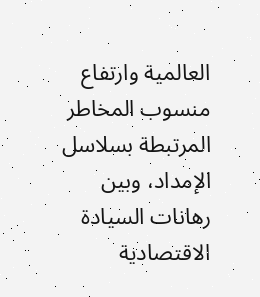العالمية وارتفاع منسوب المخاطر المرتبطة بسلاسل الإمداد، وبين رهانات السيادة الاقتصادية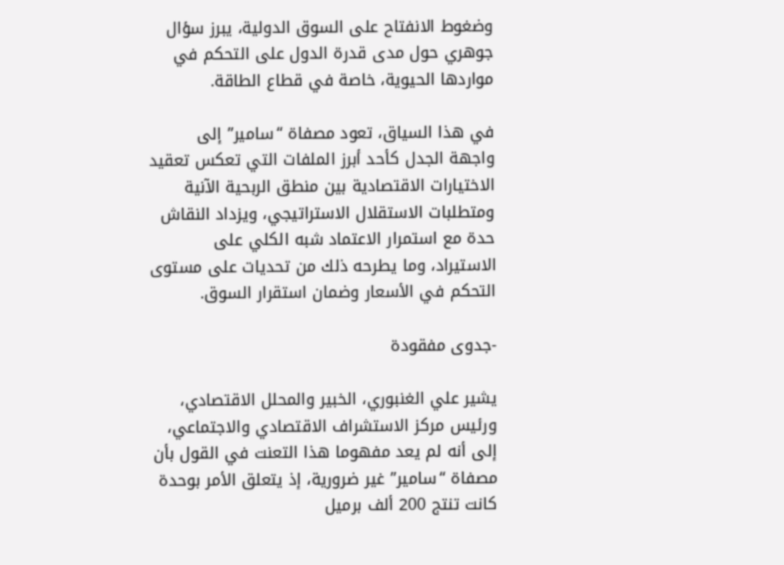وضغوط الانفتاح على السوق الدولية، يبرز سؤال جوهري حول مدى قدرة الدول على التحكم في مواردها الحيوية، خاصة في قطاع الطاقة.

في هذا السياق، تعود مصفاة “سامير” إلى واجهة الجدل كأحد أبرز الملفات التي تعكس تعقيد الاختيارات الاقتصادية بين منطق الربحية الآنية ومتطلبات الاستقلال الاستراتيجي، ويزداد النقاش حدة مع استمرار الاعتماد شبه الكلي على الاستيراد، وما يطرحه ذلك من تحديات على مستوى التحكم في الأسعار وضمان استقرار السوق.

-جدوى مفقودة

يشير علي الغنبوري، الخبير والمحلل الاقتصادي، ورئيس مركز الاستشراف الاقتصادي والاجتماعي، إلى أنه لم يعد مفهوما هذا التعنت في القول بأن مصفاة “سامير” غير ضرورية، إذ يتعلق الأمر بوحدة كانت تنتج 200 ألف برميل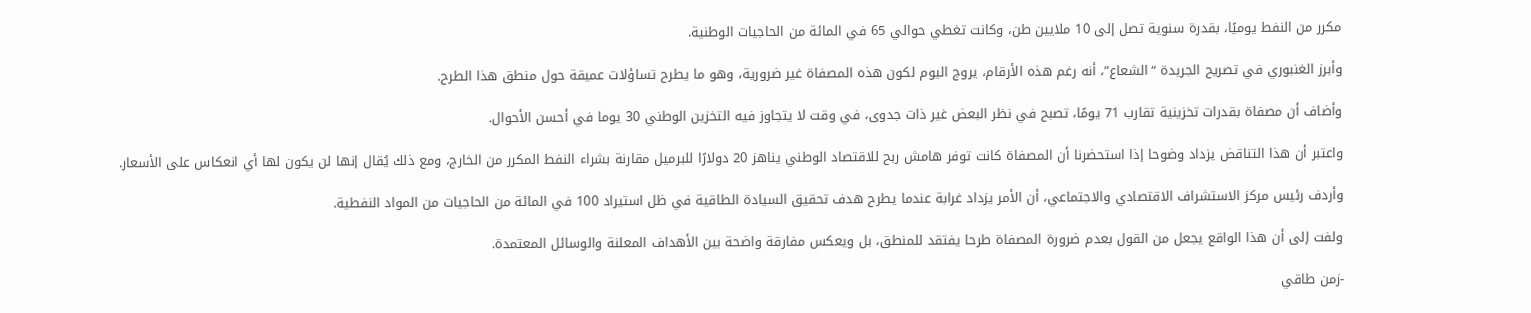مكرر من النفط يوميًا، بقدرة سنوية تصل إلى 10 ملايين طن، وكانت تغطي حوالي 65 في المائة من الحاجيات الوطنية.

وأبرز الغنبوري في تصريح الجريدة “الشعاع”، أنه رغم هذه الأرقام، يروج اليوم لكون هذه المصفاة غير ضرورية، وهو ما يطرح تساؤلات عميقة حول منطق هذا الطرح.

وأضاف أن مصفاة بقدرات تخزينية تقارب 71 يومًا، تصبح في نظر البعض غير ذات جدوى، في وقت لا يتجاوز فيه التخزين الوطني 30 يوما في أحسن الأحوال.

واعتبر أن هذا التناقض يزداد وضوحا إذا استحضرنا أن المصفاة كانت توفر هامش ربح للاقتصاد الوطني يناهز 20 دولارًا للبرميل مقارنة بشراء النفط المكرر من الخارج، ومع ذلك يُقال إنها لن يكون لها أي انعكاس على الأسعار.

وأردف رئيس مركز الاستشراف الاقتصادي والاجتماعي، أن الأمر يزداد غرابة عندما يطرح هدف تحقيق السيادة الطاقية في ظل استيراد 100 في المائة من الحاجيات من المواد النفطية.

ولفت إلى أن هذا الواقع يجعل من القول بعدم ضرورة المصفاة طرحا يفتقد للمنطق، بل ويعكس مفارقة واضحة بين الأهداف المعلنة والوسائل المعتمدة.

-زمن طاقي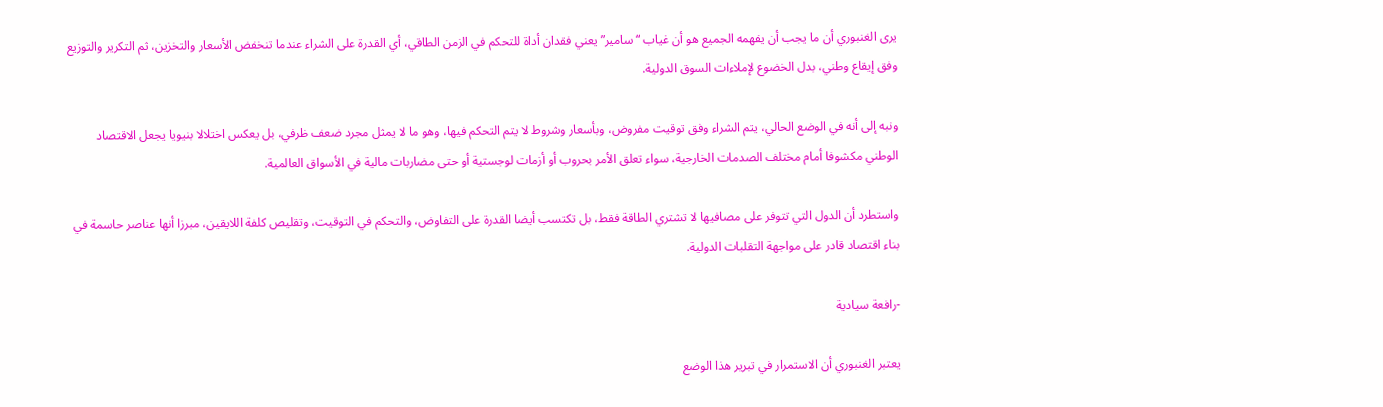يرى الغنبوري أن ما يجب أن يفهمه الجميع هو أن غياب “سامير” يعني فقدان أداة للتحكم في الزمن الطاقي، أي القدرة على الشراء عندما تنخفض الأسعار والتخزين، ثم التكرير والتوزيع وفق إيقاع وطني، بدل الخضوع لإملاءات السوق الدولية.

ونبه إلى أنه في الوضع الحالي، يتم الشراء وفق توقيت مفروض، وبأسعار وشروط لا يتم التحكم فيها، وهو ما لا يمثل مجرد ضعف ظرفي، بل يعكس اختلالا بنيويا يجعل الاقتصاد الوطني مكشوفا أمام مختلف الصدمات الخارجية، سواء تعلق الأمر بحروب أو أزمات لوجستية أو حتى مضاربات مالية في الأسواق العالمية.

واستطرد أن الدول التي تتوفر على مصافيها لا تشتري الطاقة فقط، بل تكتسب أيضا القدرة على التفاوض، والتحكم في التوقيت، وتقليص كلفة اللايقين، مبرزا أنها عناصر حاسمة في بناء اقتصاد قادر على مواجهة التقلبات الدولية.

-رافعة سيادية

يعتبر الغنبوري أن الاستمرار في تبرير هذا الوضع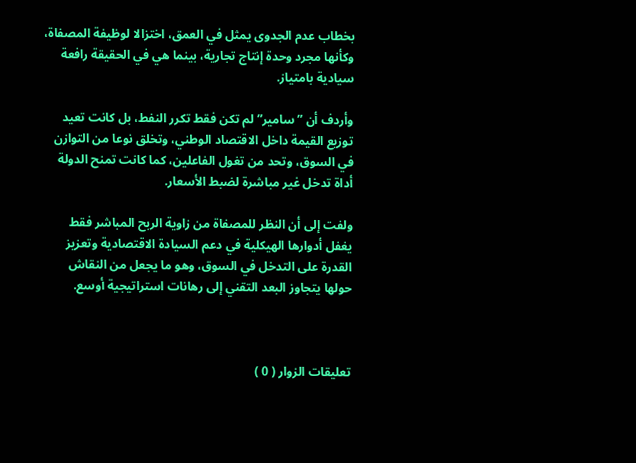بخطاب عدم الجدوى يمثل في العمق، اختزالا لوظيفة المصفاة، وكأنها مجرد وحدة إنتاج تجارية، بينما هي في الحقيقة رافعة سيادية بامتياز.

وأردف أن ” سامير” لم تكن فقط تكرر النفط، بل كانت تعيد توزيع القيمة داخل الاقتصاد الوطني، وتخلق نوعا من التوازن في السوق، وتحد من تغول الفاعلين، كما كانت تمنح الدولة أداة تدخل غير مباشرة لضبط الأسعار.

ولفت إلى أن النظر للمصفاة من زاوية الربح المباشر فقط يغفل أدوارها الهيكلية في دعم السيادة الاقتصادية وتعزيز القدرة على التدخل في السوق، وهو ما يجعل من النقاش حولها يتجاوز البعد التقني إلى رهانات استراتيجية أوسع.



تعليقات الزوار ( 0 )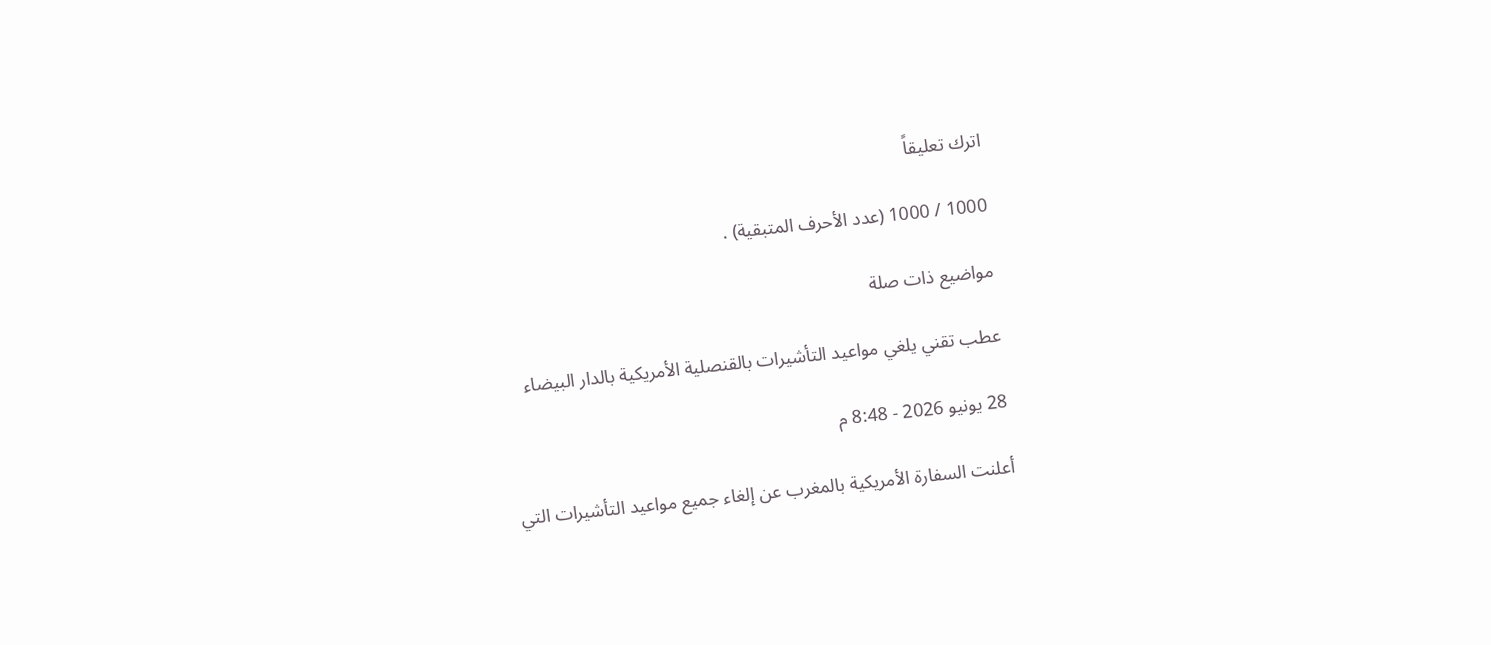اترك تعليقاً

1000 / 1000 (عدد الأحرف المتبقية) .

مواضيع ذات صلة

عطب تقني يلغي مواعيد التأشيرات بالقنصلية الأمريكية بالدار البيضاء

28 يونيو 2026 - 8:48 م

أعلنت السفارة الأمريكية بالمغرب عن إلغاء جميع مواعيد التأشيرات التي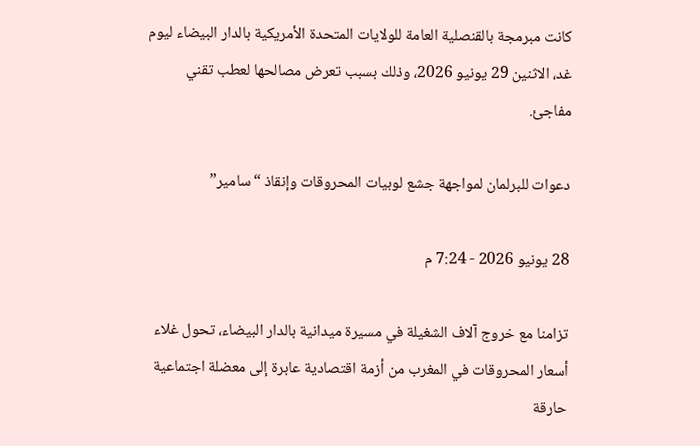كانت مبرمجة بالقنصلية العامة للولايات المتحدة الأمريكية بالدار البيضاء ليوم غد، الاثنين 29 يونيو 2026، وذلك بسبب تعرض مصالحها لعطب تقني مفاجئ.

دعوات للبرلمان لمواجهة جشع لوبيات المحروقات وإنقاذ “سامير”

28 يونيو 2026 - 7:24 م

تزامنا مع خروج آلاف الشغيلة في مسيرة ميدانية بالدار البيضاء، تحول غلاء أسعار المحروقات في المغرب من أزمة اقتصادية عابرة إلى معضلة اجتماعية حارقة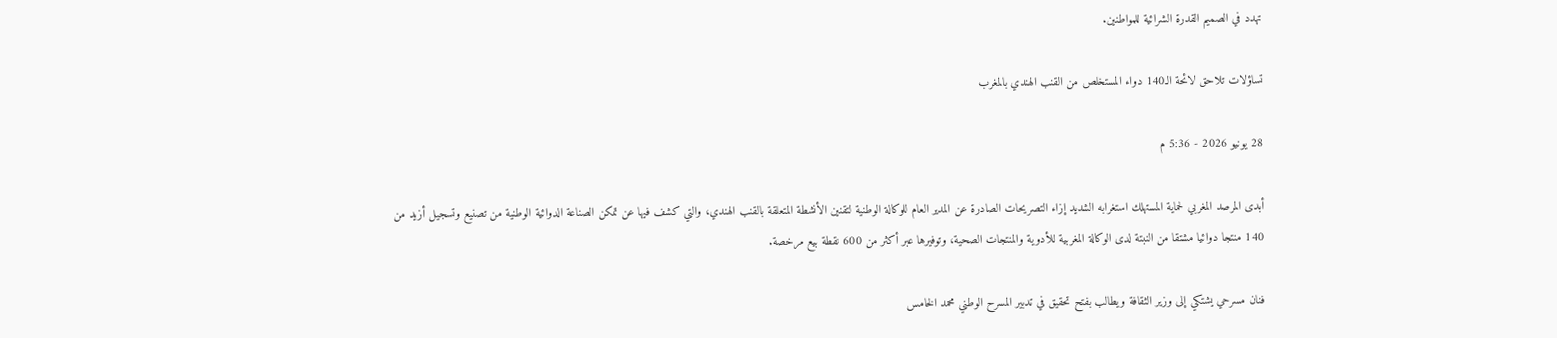تهدد في الصميم القدرة الشرائية للمواطنين.

تساؤلات تلاحق لائحة الـ140 دواء المستخلص من القنب الهندي بالمغرب

28 يونيو 2026 - 5:36 م

أبدى المرصد المغربي لحماية المستهلك استغرابه الشديد إزاء التصريحات الصادرة عن المدير العام للوكالة الوطنية لتقنين الأنشطة المتعلقة بالقنب الهندي، والتي كشف فيها عن تمكن الصناعة الدوائية الوطنية من تصنيع وتسجيل أزيد من 140 منتجا دوائيا مشتقا من النبتة لدى الوكالة المغربية للأدوية والمنتجات الصحية، وتوفيرها عبر أكثر من 600 نقطة بيع مرخصة.

فنان مسرحي يشتكي إلى وزير الثقافة ويطالب بفتح تحقيق في تدبير المسرح الوطني محمد الخامس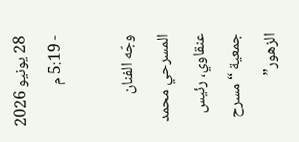28 يونيو 2026 - 5:19 م

وجّه الفنان المسرحي محمد عنقاوي، رئيس جمعية “مسرح الزهور”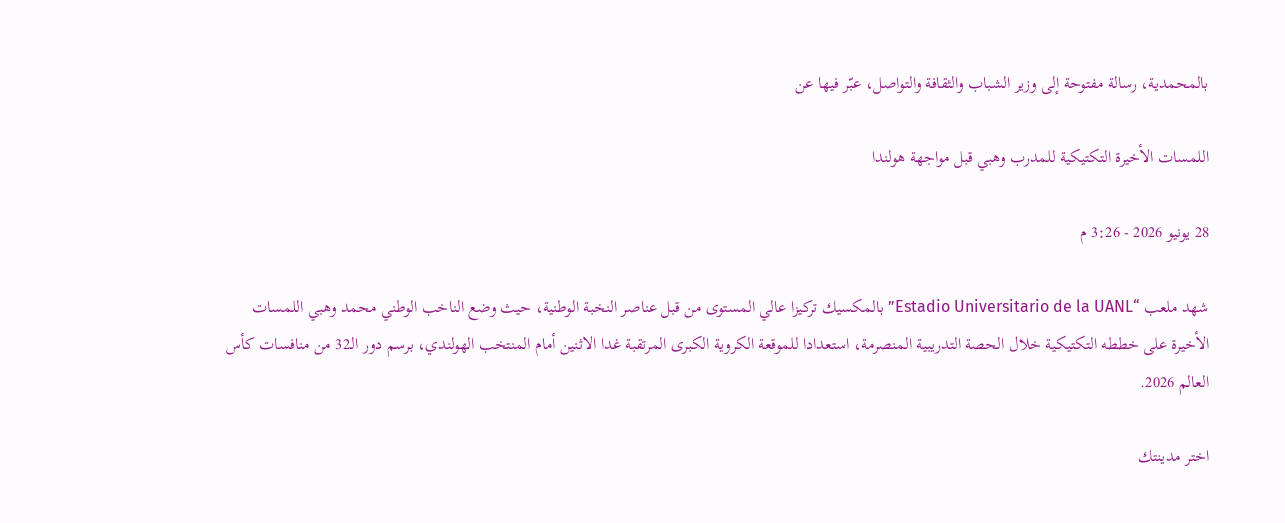بالمحمدية، رسالة مفتوحة إلى وزير الشباب والثقافة والتواصل، عبّر فيها عن

اللمسات الأخيرة التكتيكية للمدرب وهبي قبل مواجهة هولندا

28 يونيو 2026 - 3:26 م

شهد ملعب “Estadio Universitario de la UANL” بالمكسيك تركيزا عالي المستوى من قبل عناصر النخبة الوطنية، حيث وضع الناخب الوطني محمد وهبي اللمسات الأخيرة على خططه التكتيكية خلال الحصة التدريبية المنصرمة، استعدادا للموقعة الكروية الكبرى المرتقبة غدا الاثنين أمام المنتخب الهولندي، برسم دور الـ32 من منافسات كأس العالم 2026.

اختر مدينتك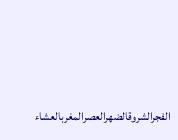الفجرالشروقالضهرالعصرالمغربالعشاء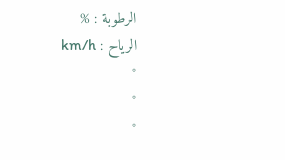الرطوبة : %
الرياح : km/h
°
°
°